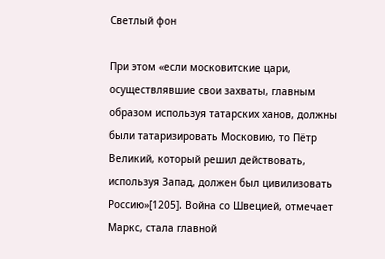Светлый фон

При этом «если московитские цари, осуществлявшие свои захваты, главным образом используя татарских ханов, должны были татаризировать Московию, то Пётр Великий, который решил действовать, используя Запад, должен был цивилизовать Россию»[1205]. Война со Швецией, отмечает Маркс, стала главной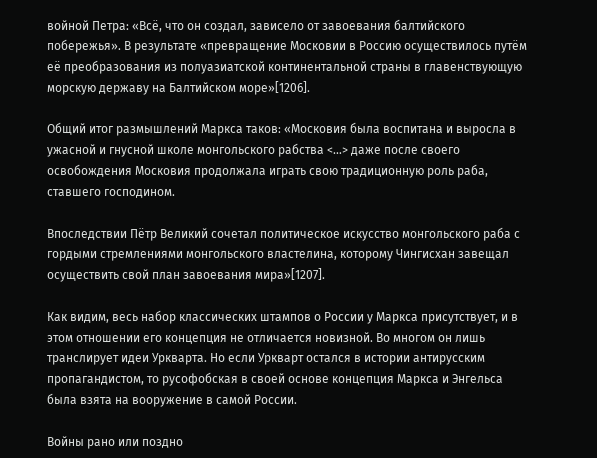войной Петра: «Всё, что он создал, зависело от завоевания балтийского побережья». В результате «превращение Московии в Россию осуществилось путём её преобразования из полуазиатской континентальной страны в главенствующую морскую державу на Балтийском море»[1206].

Общий итог размышлений Маркса таков: «Московия была воспитана и выросла в ужасной и гнусной школе монгольского рабства <…> даже после своего освобождения Московия продолжала играть свою традиционную роль раба, ставшего господином.

Впоследствии Пётр Великий сочетал политическое искусство монгольского раба с гордыми стремлениями монгольского властелина, которому Чингисхан завещал осуществить свой план завоевания мира»[1207].

Как видим, весь набор классических штампов о России у Маркса присутствует, и в этом отношении его концепция не отличается новизной. Во многом он лишь транслирует идеи Уркварта. Но если Уркварт остался в истории антирусским пропагандистом, то русофобская в своей основе концепция Маркса и Энгельса была взята на вооружение в самой России.

Войны рано или поздно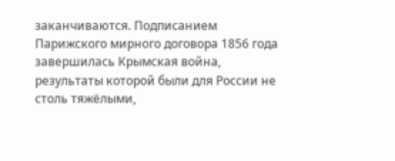заканчиваются. Подписанием Парижского мирного договора 1856 года завершилась Крымская война, результаты которой были для России не столь тяжёлыми,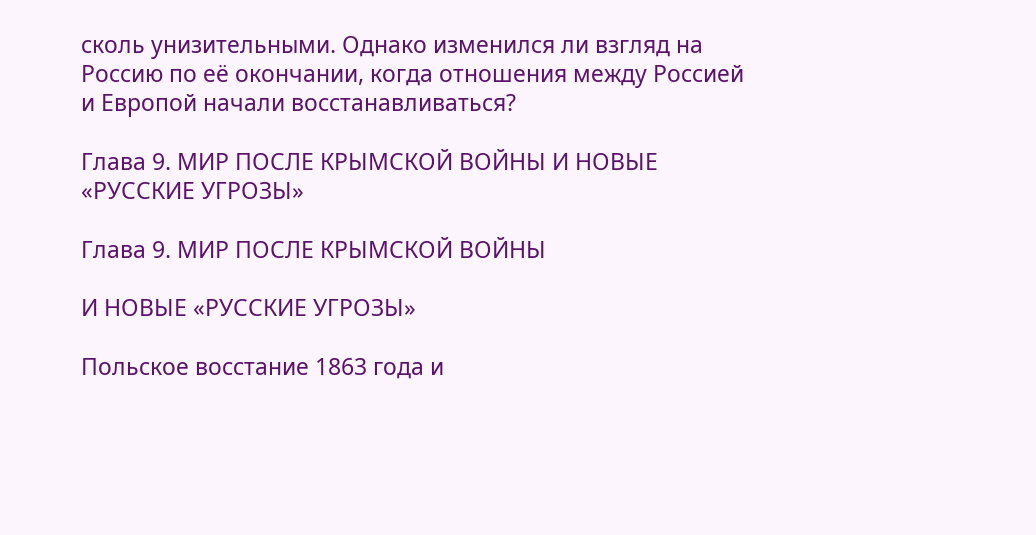сколь унизительными. Однако изменился ли взгляд на Россию по её окончании, когда отношения между Россией и Европой начали восстанавливаться?

Глава 9. МИР ПОСЛЕ КРЫМСКОЙ ВОЙНЫ И НОВЫЕ «РУССКИЕ УГРОЗЫ»

Глава 9. МИР ПОСЛЕ КРЫМСКОЙ ВОЙНЫ

И НОВЫЕ «РУССКИЕ УГРОЗЫ»

Польское восстание 1863 года и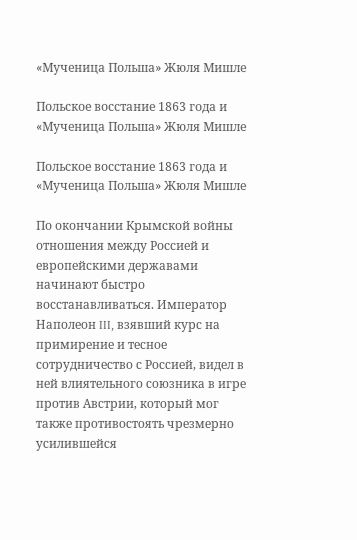«Мученица Польша» Жюля Мишле

Польское восстание 1863 года и «Мученица Польша» Жюля Мишле

Польское восстание 1863 года и «Мученица Польша» Жюля Мишле

По окончании Крымской войны отношения между Россией и европейскими державами начинают быстро восстанавливаться. Император Наполеон III, взявший курс на примирение и тесное сотрудничество с Россией, видел в ней влиятельного союзника в игре против Австрии, который мог также противостоять чрезмерно усилившейся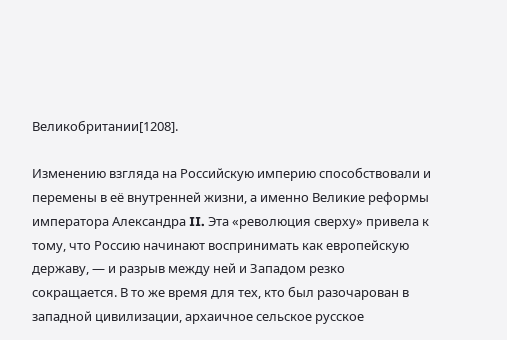Великобритании[1208].

Изменению взгляда на Российскую империю способствовали и перемены в её внутренней жизни, а именно Великие реформы императора Александра II. Эта «революция сверху» привела к тому, что Россию начинают воспринимать как европейскую державу, — и разрыв между ней и Западом резко сокращается. В то же время для тех, кто был разочарован в западной цивилизации, архаичное сельское русское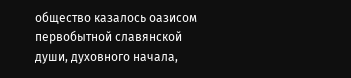общество казалось оазисом первобытной славянской души, духовного начала,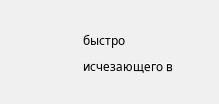быстро исчезающего в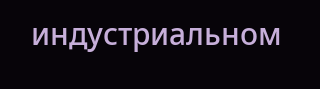индустриальном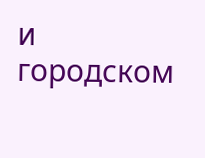и городском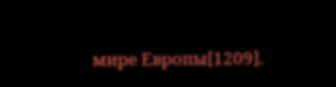мире Европы[1209].